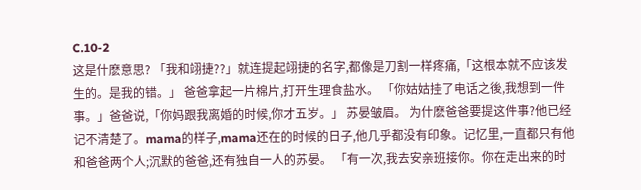C.10-2
这是什麽意思? 「我和翊捷??」就连提起翊捷的名字,都像是刀割一样疼痛,「这根本就不应该发生的。是我的错。」 爸爸拿起一片棉片,打开生理食盐水。 「你姑姑挂了电话之後,我想到一件事。」爸爸说,「你妈跟我离婚的时候,你才五岁。」 苏晏皱眉。 为什麽爸爸要提这件事?他已经记不清楚了。mama的样子,mama还在的时候的日子,他几乎都没有印象。记忆里,一直都只有他和爸爸两个人;沉默的爸爸,还有独自一人的苏晏。 「有一次,我去安亲班接你。你在走出来的时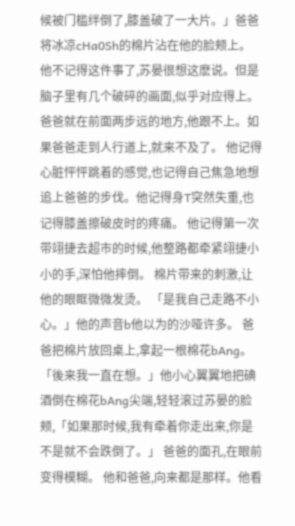候被门槛绊倒了,膝盖破了一大片。」爸爸将冰凉cHa0Sh的棉片沾在他的脸颊上。 他不记得这件事了,苏晏很想这麽说。但是脑子里有几个破碎的画面,似乎对应得上。爸爸就在前面两步远的地方,他跟不上。如果爸爸走到人行道上,就来不及了。 他记得心脏怦怦跳着的感觉,也记得自己焦急地想追上爸爸的步伐。他记得身T突然失重,也记得膝盖擦破皮时的疼痛。 他记得第一次带翊捷去超市的时候,他整路都牵紧翊捷小小的手,深怕他摔倒。 棉片带来的刺激,让他的眼眶微微发烫。 「是我自己走路不小心。」他的声音b他以为的沙哑许多。 爸爸把棉片放回桌上,拿起一根棉花bAng。 「後来我一直在想。」他小心翼翼地把碘酒倒在棉花bAng尖端,轻轻滚过苏晏的脸颊,「如果那时候,我有牵着你走出来,你是不是就不会跌倒了。」 爸爸的面孔,在眼前变得模糊。 他和爸爸,向来都是那样。他看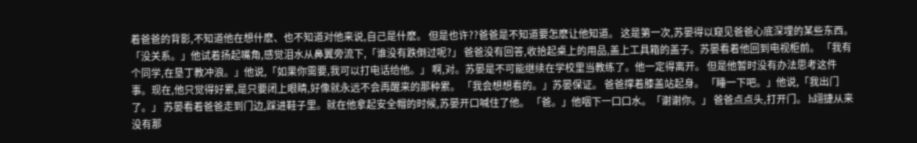着爸爸的背影,不知道他在想什麽、也不知道对他来说,自己是什麽。 但是也许??爸爸是不知道要怎麽让他知道。 这是第一次,苏晏得以窥见爸爸心底深埋的某些东西。 「没关系。」他试着扬起嘴角,感觉泪水从鼻翼旁流下,「谁没有跌倒过呢?」 爸爸没有回答,收拾起桌上的用品,盖上工具箱的盖子。苏晏看着他回到电视柜前。 「我有个同学,在垦丁教冲浪。」他说,「如果你需要,我可以打电话给他。」 啊,对。苏晏是不可能继续在学校里当教练了。他一定得离开。 但是他暂时没有办法思考这件事。现在,他只觉得好累,是只要闭上眼睛,好像就永远不会再醒来的那种累。 「我会想想看的。」苏晏保证。 爸爸撑着膝盖站起身。 「睡一下吧。」他说,「我出门了。」 苏晏看着爸爸走到门边,踩进鞋子里。就在他拿起安全帽的时候,苏晏开口喊住了他。 「爸。」他咽下一口口水。「谢谢你。」 爸爸点点头,打开门。 h翊捷从来没有那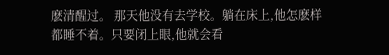麽清醒过。 那天他没有去学校。躺在床上,他怎麽样都睡不着。只要闭上眼,他就会看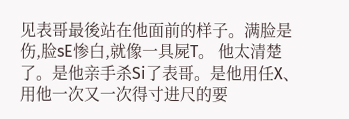见表哥最後站在他面前的样子。满脸是伤,脸sE惨白,就像一具屍T。 他太清楚了。是他亲手杀Si了表哥。是他用任X、用他一次又一次得寸进尺的要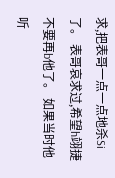求,把表哥一点一点地杀Si了。 表哥哀求过,希望h翊捷不要再b他了。 如果当时他听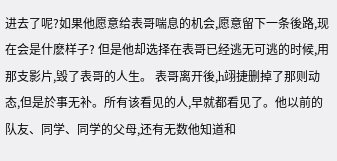进去了呢?如果他愿意给表哥喘息的机会,愿意留下一条後路,现在会是什麽样子? 但是他却选择在表哥已经逃无可逃的时候,用那支影片,毁了表哥的人生。 表哥离开後,h翊捷删掉了那则动态,但是於事无补。所有该看见的人,早就都看见了。他以前的队友、同学、同学的父母,还有无数他知道和